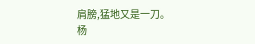肩膀,猛地又是一刀。
杨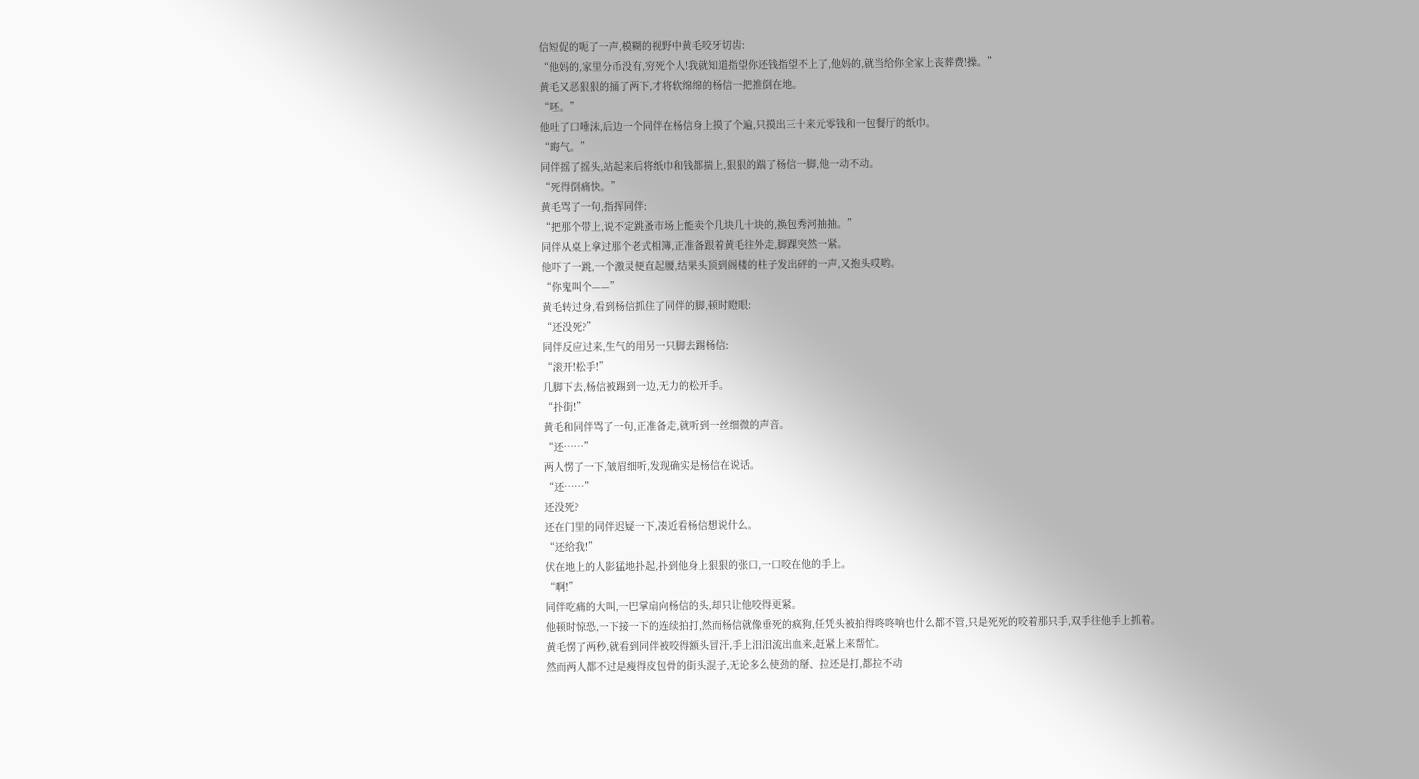信短促的呃了一声,模糊的视野中黄毛咬牙切齿:
“他妈的,家里分币没有,穷死个人!我就知道指望你还钱指望不上了,他妈的,就当给你全家上丧葬费!操。”
黄毛又恶狠狠的捅了两下,才将软绵绵的杨信一把推倒在地。
“呸。”
他吐了口唾沫,后边一个同伴在杨信身上摸了个遍,只摸出三十来元零钱和一包餐厅的纸巾。
“晦气。”
同伴摇了摇头,站起来后将纸巾和钱都揣上,狠狠的踹了杨信一脚,他一动不动。
“死得倒痛快。”
黄毛骂了一句,指挥同伴:
“把那个带上,说不定跳蚤市场上能卖个几块几十块的,换包秀河抽抽。”
同伴从桌上拿过那个老式相簿,正准备跟着黄毛往外走,脚踝突然一紧。
他吓了一跳,一个激灵便直起腰,结果头顶到阁楼的柱子发出砰的一声,又抱头哎哟。
“你鬼叫个——”
黄毛转过身,看到杨信抓住了同伴的脚,顿时瞪眼:
“还没死?”
同伴反应过来,生气的用另一只脚去踢杨信:
“滚开!松手!”
几脚下去,杨信被踢到一边,无力的松开手。
“扑街!”
黄毛和同伴骂了一句,正准备走,就听到一丝细微的声音。
“还……”
两人愣了一下,皱眉细听,发现确实是杨信在说话。
“还……”
还没死?
还在门里的同伴迟疑一下,凑近看杨信想说什么。
“还给我!”
伏在地上的人影猛地扑起,扑到他身上狠狠的张口,一口咬在他的手上。
“啊!”
同伴吃痛的大叫,一巴掌扇向杨信的头,却只让他咬得更紧。
他顿时惊恐,一下接一下的连续拍打,然而杨信就像垂死的疯狗,任凭头被拍得咚咚响也什么都不管,只是死死的咬着那只手,双手往他手上抓着。
黄毛愣了两秒,就看到同伴被咬得额头冒汗,手上汨汨流出血来,赶紧上来帮忙。
然而两人都不过是瘦得皮包骨的街头混子,无论多么使劲的掰、拉还是打,都拉不动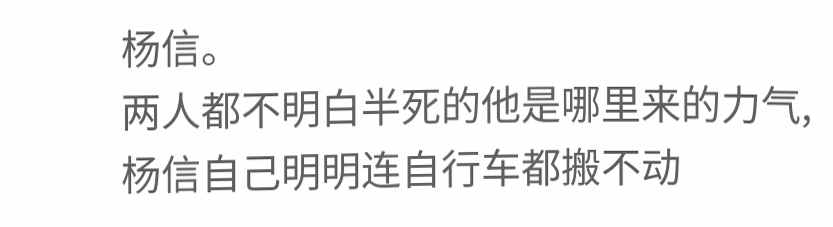杨信。
两人都不明白半死的他是哪里来的力气,杨信自己明明连自行车都搬不动